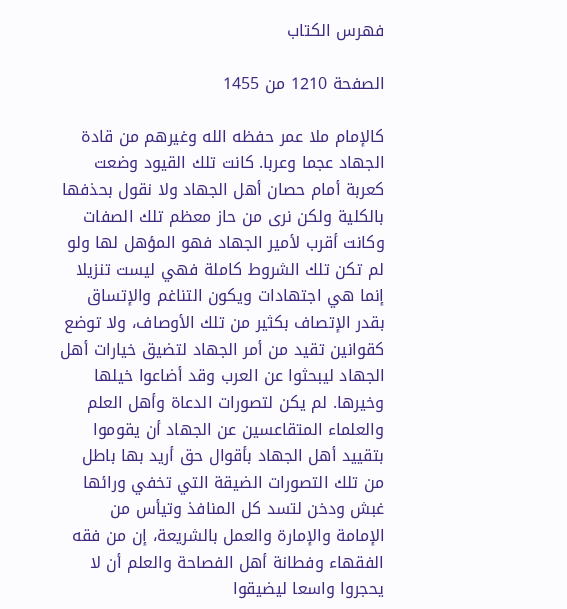فهرس الكتاب

الصفحة 1210 من 1455

كالإمام ملا عمر حفظه الله وغيرهم من قادة الجهاد عجما وعربا. كانت تلك القيود وضعت كعربة أمام حصان أهل الجهاد ولا نقول بحذفها بالكلية ولكن نرى من حاز معظم تلك الصفات وكانت أقرب لأمير الجهاد فهو المؤهل لها ولو لم تكن تلك الشروط كاملة فهي ليست تنزيلا إنما هي اجتهادات ويكون التناغم والإتساق بقدر الإتصاف بكثير من تلك الأوصاف، ولا توضع كقوانين تقيد من أمر الجهاد لتضيق خيارات أهل الجهاد ليبحثوا عن العرب وقد أضاعوا خيلها وخيرها. لم يكن لتصورات الدعاة وأهل العلم والعلماء المتقاعسين عن الجهاد أن يقوموا بتقييد أهل الجهاد بأقوال حق أريد بها باطل من تلك التصورات الضيقة التي تخفي ورائها غبش ودخن لتسد كل المنافذ وتيأس من الإمامة والإمارة والعمل بالشريعة، إن من فقه الفقهاء وفطانة أهل الفصاحة والعلم أن لا يحجروا واسعا ليضيقوا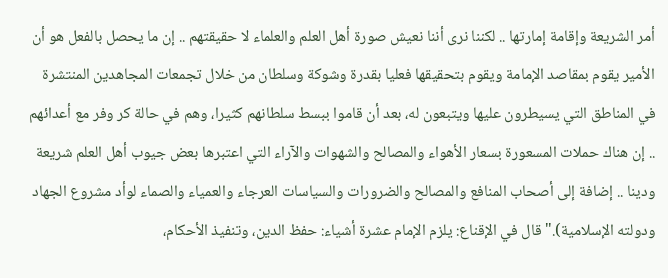أمر الشريعة وإقامة إمارتها .. لكننا نرى أننا نعيش صورة أهل العلم والعلماء لا حقيقتهم .. إن ما يحصل بالفعل هو أن الأمير يقوم بمقاصد الإمامة ويقوم بتحقيقها فعليا بقدرة وشوكة وسلطان من خلال تجمعات المجاهدين المنتشرة في المناطق التي يسيطرون عليها ويتبعون له، بعد أن قاموا ببسط سلطانهم كثيرا، وهم في حالة كر وفر مع أعدائهم .. إن هناك حملات المسعورة بسعار الأهواء والمصالح والشهوات والآراء التي اعتبرها بعض جيوب أهل العلم شريعة ودينا .. إضافة إلى أصحاب المنافع والمصالح والضرورات والسياسات العرجاء والعمياء والصماء لوأد مشروع الجهاد ودولته الإسلامية)."قال في الإقناع: يلزم الإمام عشرة أشياء: حفظ الدين، وتنفيذ الأحكام،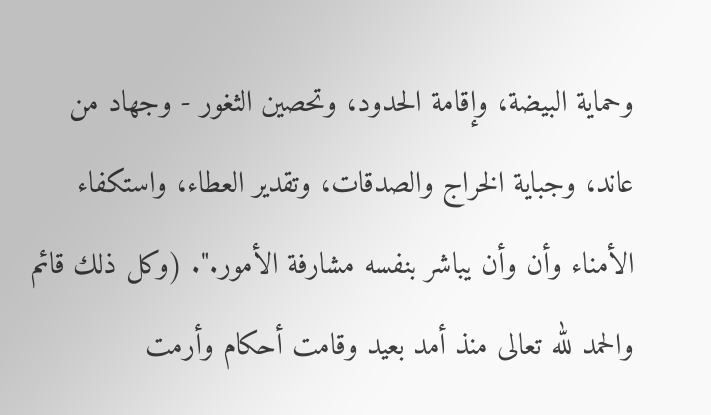وحماية البيضة، وإقامة الحدود، وتحصين الثغور - وجهاد من عاند، وجباية الخراج والصدقات، وتقدير العطاء، واستكفاء الأمناء وأن وأن يباشر بنفسه مشارفة الأمور.". (وكل ذلك قائم والحمد لله تعالى منذ أمد بعيد وقامت أحكام وأرمت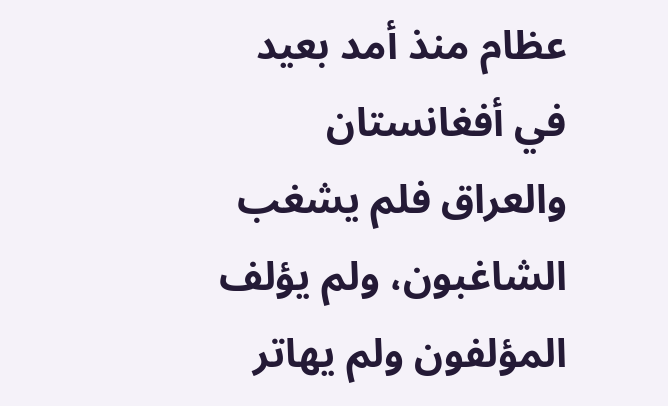عظام منذ أمد بعيد في أفغانستان والعراق فلم يشغب الشاغبون، ولم يؤلف المؤلفون ولم يهاتر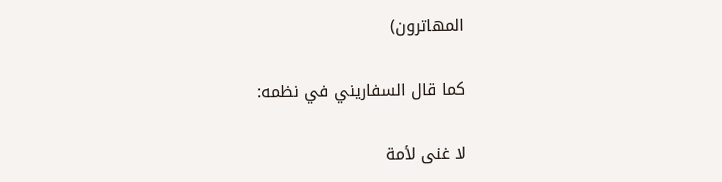المهاترون)

كما قال السفاريني في نظمه:

لا غنى لأمة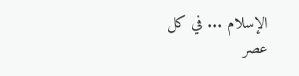الإسلام ... في كل عصر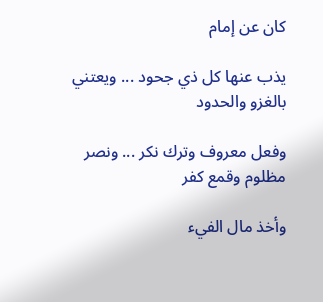كان عن إمام

يذب عنها كل ذي جحود ... ويعتني بالغزو والحدود

وفعل معروف وترك نكر ... ونصر مظلوم وقمع كفر

وأخذ مال الفيء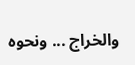والخراج ... ونحوه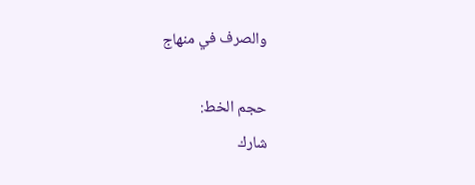والصرف في منهاج

حجم الخط:
شارك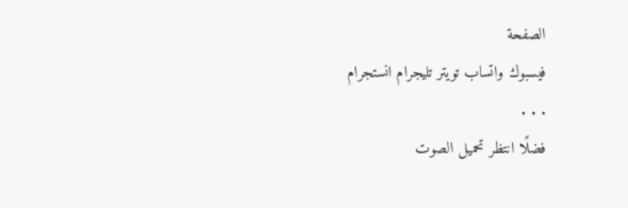الصفحة
فيسبوك واتساب تويتر تليجرام انستجرام
. . .
فضلًا انتظر تحميل الصوت